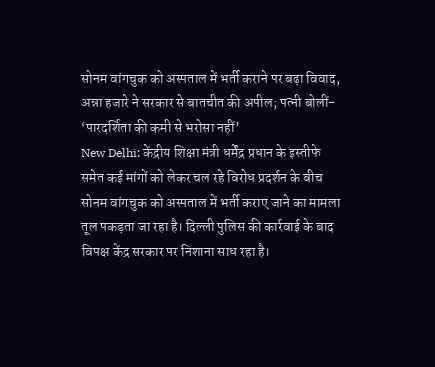सोनम वांगचुक को अस्पताल में भर्ती कराने पर बढ़ा विवाद, अन्ना हजारे ने सरकार से बातचीत की अपील; पत्नी बोलीं- ‘पारदर्शिता की कमी से भरोसा नहीं’
New Delhi: केंद्रीय शिक्षा मंत्री धर्मेंद्र प्रधान के इस्तीफे समेत कई मांगों को लेकर चल रहे विरोध प्रदर्शन के बीच सोनम वांगचुक को अस्पताल में भर्ती कराए जाने का मामला तूल पकड़ता जा रहा है। दिल्ली पुलिस की कार्रवाई के बाद विपक्ष केंद्र सरकार पर निशाना साध रहा है।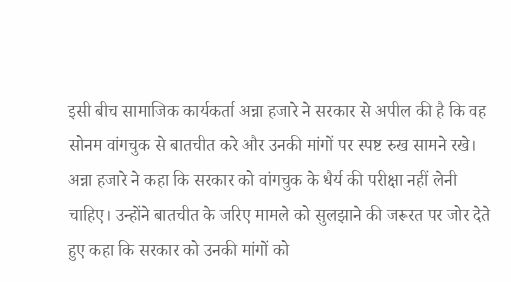इसी बीच सामाजिक कार्यकर्ता अन्ना हजारे ने सरकार से अपील की है कि वह सोनम वांगचुक से बातचीत करे और उनकी मांगों पर स्पष्ट रुख सामने रखे।
अन्ना हजारे ने कहा कि सरकार को वांगचुक के धैर्य की परीक्षा नहीं लेनी चाहिए। उन्होंने बातचीत के जरिए मामले को सुलझाने की जरूरत पर जोर देते हुए कहा कि सरकार को उनकी मांगों को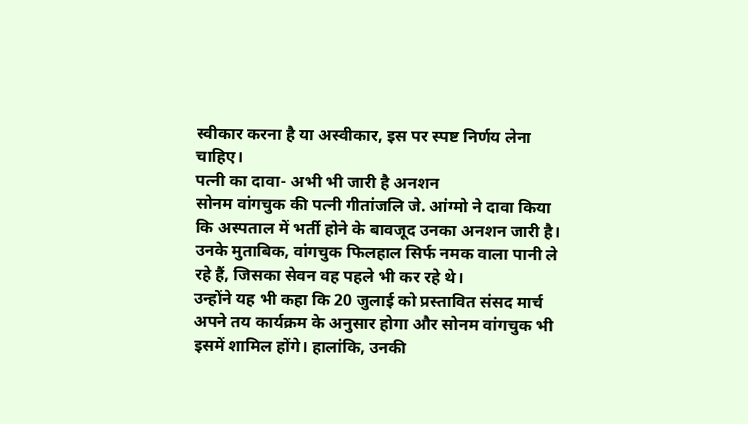स्वीकार करना है या अस्वीकार, इस पर स्पष्ट निर्णय लेना चाहिए।
पत्नी का दावा- अभी भी जारी है अनशन
सोनम वांगचुक की पत्नी गीतांजलि जे. आंग्मो ने दावा किया कि अस्पताल में भर्ती होने के बावजूद उनका अनशन जारी है। उनके मुताबिक, वांगचुक फिलहाल सिर्फ नमक वाला पानी ले रहे हैं, जिसका सेवन वह पहले भी कर रहे थे।
उन्होंने यह भी कहा कि 20 जुलाई को प्रस्तावित संसद मार्च अपने तय कार्यक्रम के अनुसार होगा और सोनम वांगचुक भी इसमें शामिल होंगे। हालांकि, उनकी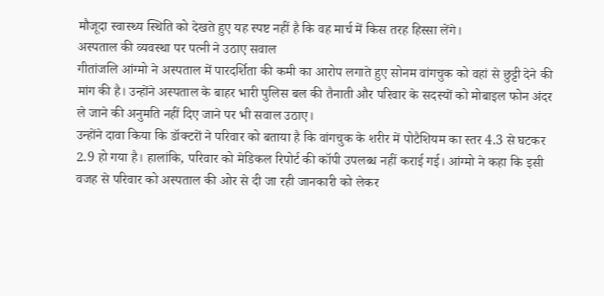मौजूदा स्वास्थ्य स्थिति को देखते हुए यह स्पष्ट नहीं है कि वह मार्च में किस तरह हिस्सा लेंगे।
अस्पताल की व्यवस्था पर पत्नी ने उठाए सवाल
गीतांजलि आंग्मो ने अस्पताल में पारदर्शिता की कमी का आरोप लगाते हुए सोनम वांगचुक को वहां से छुट्टी देने की मांग की है। उन्होंने अस्पताल के बाहर भारी पुलिस बल की तैनाती और परिवार के सदस्यों को मोबाइल फोन अंदर ले जाने की अनुमति नहीं दिए जाने पर भी सवाल उठाए।
उन्होंने दावा किया कि डॉक्टरों ने परिवार को बताया है कि वांगचुक के शरीर में पोटैशियम का स्तर 4.3 से घटकर 2.9 हो गया है। हालांकि, परिवार को मेडिकल रिपोर्ट की कॉपी उपलब्ध नहीं कराई गई। आंग्मो ने कहा कि इसी वजह से परिवार को अस्पताल की ओर से दी जा रही जानकारी को लेकर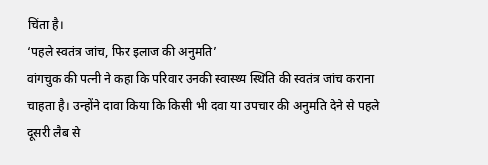चिंता है।
‘पहले स्वतंत्र जांच, फिर इलाज की अनुमति’
वांगचुक की पत्नी ने कहा कि परिवार उनकी स्वास्थ्य स्थिति की स्वतंत्र जांच कराना चाहता है। उन्होंने दावा किया कि किसी भी दवा या उपचार की अनुमति देने से पहले दूसरी लैब से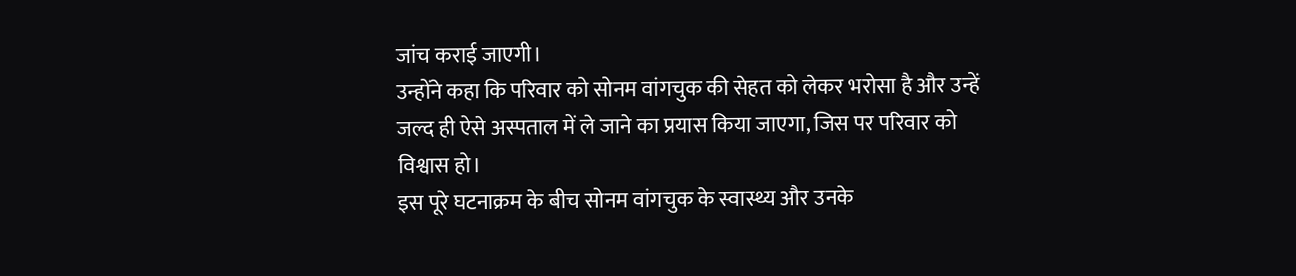जांच कराई जाएगी।
उन्होंने कहा कि परिवार को सोनम वांगचुक की सेहत को लेकर भरोसा है और उन्हें जल्द ही ऐसे अस्पताल में ले जाने का प्रयास किया जाएगा, जिस पर परिवार को विश्वास हो।
इस पूरे घटनाक्रम के बीच सोनम वांगचुक के स्वास्थ्य और उनके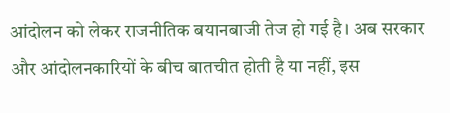आंदोलन को लेकर राजनीतिक बयानबाजी तेज हो गई है। अब सरकार और आंदोलनकारियों के बीच बातचीत होती है या नहीं, इस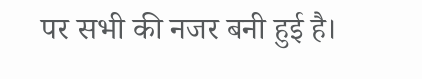पर सभी की नजर बनी हुई है।